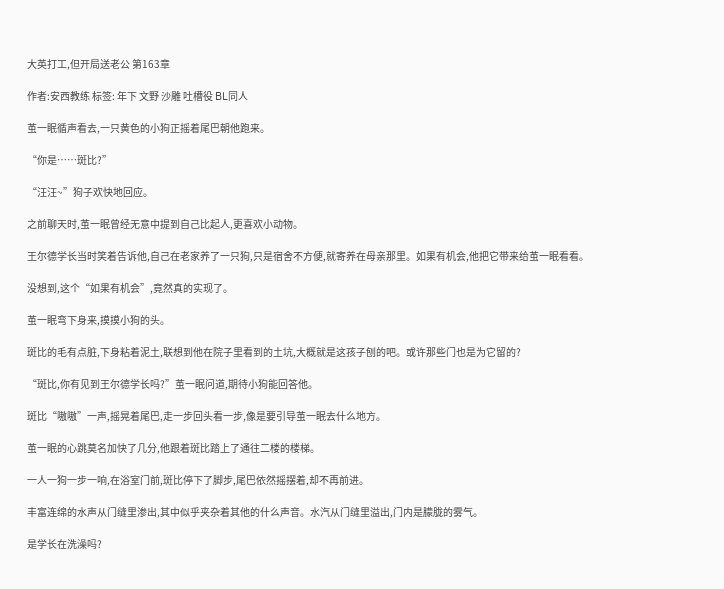大英打工,但开局送老公 第163章

作者:安西教练 标签: 年下 文野 沙雕 吐槽役 BL同人

茧一眠循声看去,一只黄色的小狗正摇着尾巴朝他跑来。

“你是……斑比?”

“汪汪~”狗子欢快地回应。

之前聊天时,茧一眠曾经无意中提到自己比起人,更喜欢小动物。

王尔德学长当时笑着告诉他,自己在老家养了一只狗,只是宿舍不方便,就寄养在母亲那里。如果有机会,他把它带来给茧一眠看看。

没想到,这个“如果有机会”,竟然真的实现了。

茧一眠弯下身来,摸摸小狗的头。

斑比的毛有点脏,下身粘着泥土,联想到他在院子里看到的土坑,大概就是这孩子刨的吧。或许那些门也是为它留的?

“斑比,你有见到王尔德学长吗?”茧一眠问道,期待小狗能回答他。

斑比“嗷嗷”一声,摇晃着尾巴,走一步回头看一步,像是要引导茧一眠去什么地方。

茧一眠的心跳莫名加快了几分,他跟着斑比踏上了通往二楼的楼梯。

一人一狗一步一响,在浴室门前,斑比停下了脚步,尾巴依然摇摆着,却不再前进。

丰富连绵的水声从门缝里渗出,其中似乎夹杂着其他的什么声音。水汽从门缝里溢出,门内是朦胧的雾气。

是学长在洗澡吗?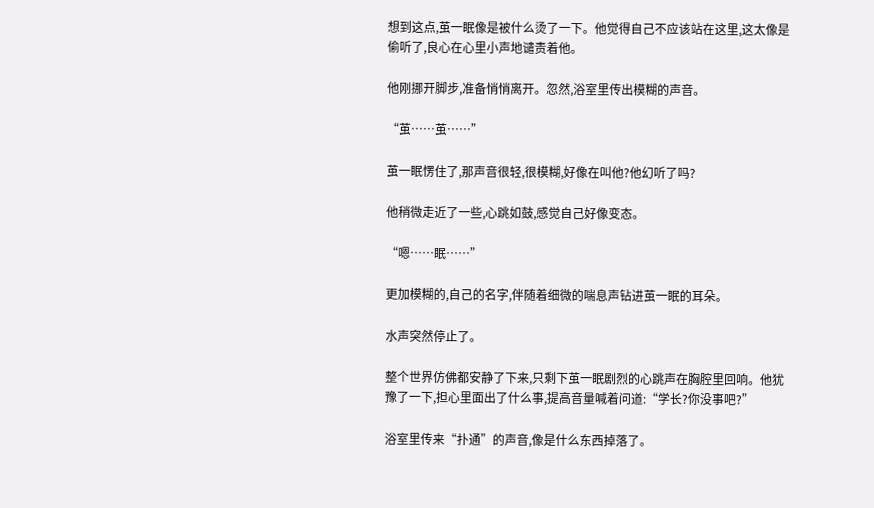想到这点,茧一眠像是被什么烫了一下。他觉得自己不应该站在这里,这太像是偷听了,良心在心里小声地谴责着他。

他刚挪开脚步,准备悄悄离开。忽然,浴室里传出模糊的声音。

“茧……茧……”

茧一眠愣住了,那声音很轻,很模糊,好像在叫他?他幻听了吗?

他稍微走近了一些,心跳如鼓,感觉自己好像变态。

“嗯……眠……”

更加模糊的,自己的名字,伴随着细微的喘息声钻进茧一眠的耳朵。

水声突然停止了。

整个世界仿佛都安静了下来,只剩下茧一眠剧烈的心跳声在胸腔里回响。他犹豫了一下,担心里面出了什么事,提高音量喊着问道:“学长?你没事吧?”

浴室里传来“扑通”的声音,像是什么东西掉落了。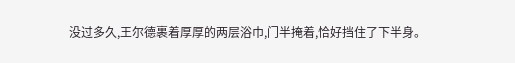没过多久,王尔德裹着厚厚的两层浴巾,门半掩着,恰好挡住了下半身。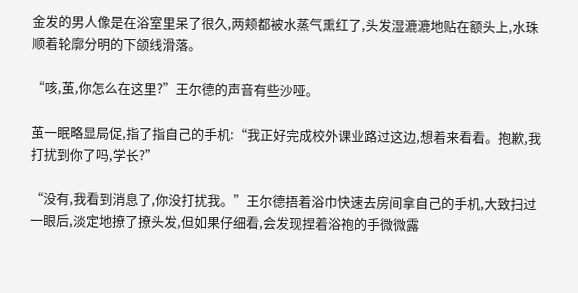金发的男人像是在浴室里呆了很久,两颊都被水蒸气熏红了,头发湿漉漉地贴在额头上,水珠顺着轮廓分明的下颌线滑落。

“咳,茧,你怎么在这里?”王尔德的声音有些沙哑。

茧一眠略显局促,指了指自己的手机:“我正好完成校外课业路过这边,想着来看看。抱歉,我打扰到你了吗,学长?”

“没有,我看到消息了,你没打扰我。”王尔德捂着浴巾快速去房间拿自己的手机,大致扫过一眼后,淡定地撩了撩头发,但如果仔细看,会发现捏着浴袍的手微微露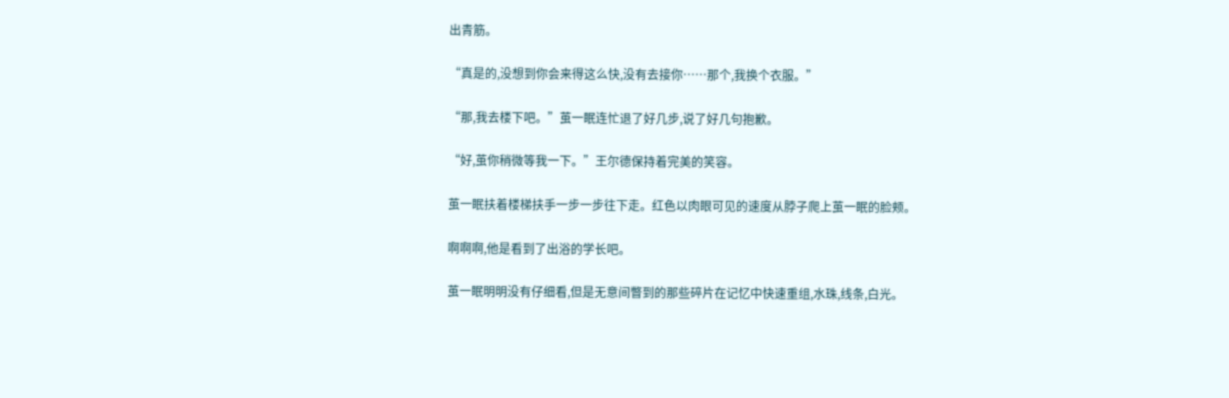出青筋。

“真是的,没想到你会来得这么快,没有去接你……那个,我换个衣服。”

“那,我去楼下吧。”茧一眠连忙退了好几步,说了好几句抱歉。

“好,茧你稍微等我一下。”王尔德保持着完美的笑容。

茧一眠扶着楼梯扶手一步一步往下走。红色以肉眼可见的速度从脖子爬上茧一眠的脸颊。

啊啊啊,他是看到了出浴的学长吧。

茧一眠明明没有仔细看,但是无意间瞥到的那些碎片在记忆中快速重组,水珠,线条,白光。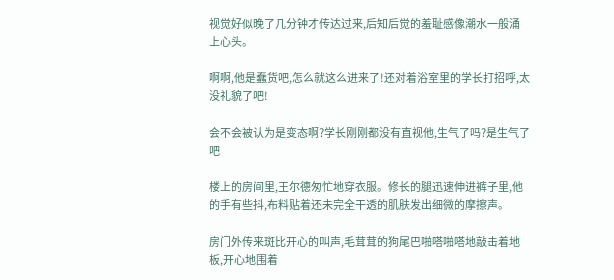视觉好似晚了几分钟才传达过来,后知后觉的羞耻感像潮水一般涌上心头。

啊啊,他是蠢货吧,怎么就这么进来了!还对着浴室里的学长打招呼,太没礼貌了吧!

会不会被认为是变态啊?学长刚刚都没有直视他,生气了吗?是生气了吧

楼上的房间里,王尔德匆忙地穿衣服。修长的腿迅速伸进裤子里,他的手有些抖,布料贴着还未完全干透的肌肤发出细微的摩擦声。

房门外传来斑比开心的叫声,毛茸茸的狗尾巴啪嗒啪嗒地敲击着地板,开心地围着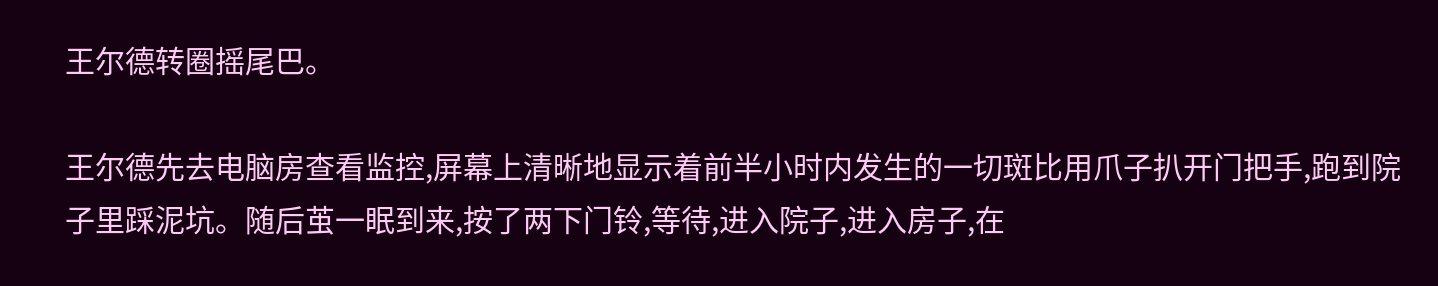王尔德转圈摇尾巴。

王尔德先去电脑房查看监控,屏幕上清晰地显示着前半小时内发生的一切斑比用爪子扒开门把手,跑到院子里踩泥坑。随后茧一眠到来,按了两下门铃,等待,进入院子,进入房子,在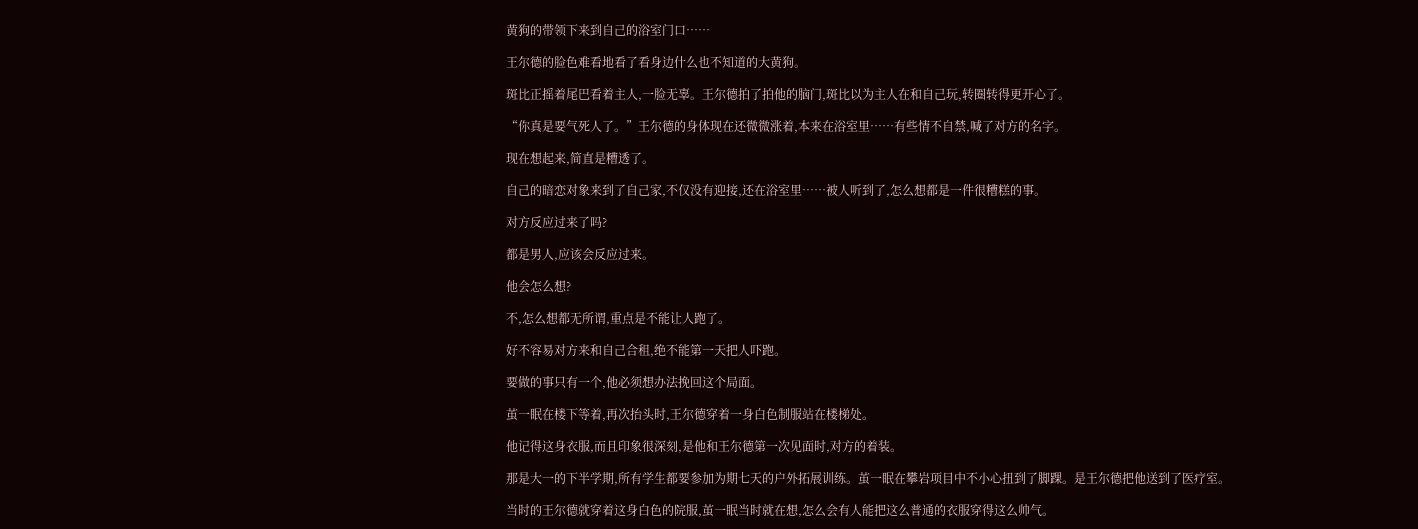黄狗的带领下来到自己的浴室门口……

王尔德的脸色难看地看了看身边什么也不知道的大黄狗。

斑比正摇着尾巴看着主人,一脸无辜。王尔德拍了拍他的脑门,斑比以为主人在和自己玩,转圈转得更开心了。

“你真是要气死人了。”王尔德的身体现在还微微涨着,本来在浴室里……有些情不自禁,喊了对方的名字。

现在想起来,简直是糟透了。

自己的暗恋对象来到了自己家,不仅没有迎接,还在浴室里……被人听到了,怎么想都是一件很糟糕的事。

对方反应过来了吗?

都是男人,应该会反应过来。

他会怎么想?

不,怎么想都无所谓,重点是不能让人跑了。

好不容易对方来和自己合租,绝不能第一天把人吓跑。

要做的事只有一个,他必须想办法挽回这个局面。

茧一眠在楼下等着,再次抬头时,王尔德穿着一身白色制服站在楼梯处。

他记得这身衣服,而且印象很深刻,是他和王尔德第一次见面时,对方的着装。

那是大一的下半学期,所有学生都要参加为期七天的户外拓展训练。茧一眠在攀岩项目中不小心扭到了脚踝。是王尔德把他送到了医疗室。

当时的王尔德就穿着这身白色的院服,茧一眠当时就在想,怎么会有人能把这么普通的衣服穿得这么帅气。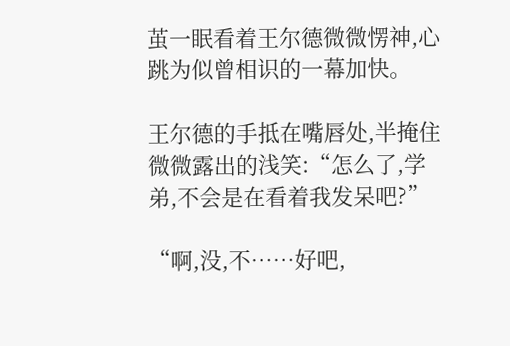茧一眠看着王尔德微微愣神,心跳为似曾相识的一幕加快。

王尔德的手抵在嘴唇处,半掩住微微露出的浅笑:“怎么了,学弟,不会是在看着我发呆吧?”

“啊,没,不……好吧,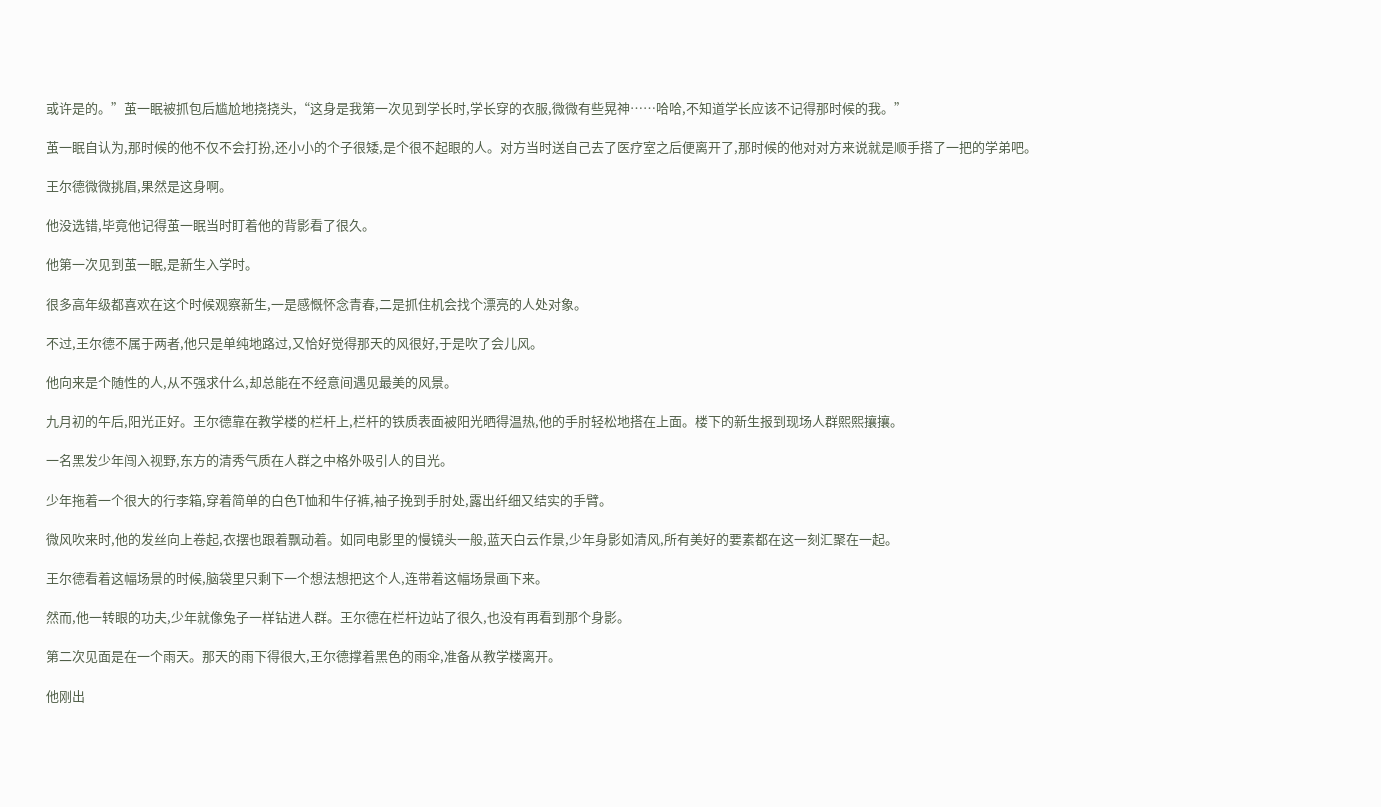或许是的。”茧一眠被抓包后尴尬地挠挠头,“这身是我第一次见到学长时,学长穿的衣服,微微有些晃神……哈哈,不知道学长应该不记得那时候的我。”

茧一眠自认为,那时候的他不仅不会打扮,还小小的个子很矮,是个很不起眼的人。对方当时送自己去了医疗室之后便离开了,那时候的他对对方来说就是顺手搭了一把的学弟吧。

王尔德微微挑眉,果然是这身啊。

他没选错,毕竟他记得茧一眠当时盯着他的背影看了很久。

他第一次见到茧一眠,是新生入学时。

很多高年级都喜欢在这个时候观察新生,一是感慨怀念青春,二是抓住机会找个漂亮的人处对象。

不过,王尔德不属于两者,他只是单纯地路过,又恰好觉得那天的风很好,于是吹了会儿风。

他向来是个随性的人,从不强求什么,却总能在不经意间遇见最美的风景。

九月初的午后,阳光正好。王尔德靠在教学楼的栏杆上,栏杆的铁质表面被阳光晒得温热,他的手肘轻松地搭在上面。楼下的新生报到现场人群熙熙攘攘。

一名黑发少年闯入视野,东方的清秀气质在人群之中格外吸引人的目光。

少年拖着一个很大的行李箱,穿着简单的白色T恤和牛仔裤,袖子挽到手肘处,露出纤细又结实的手臂。

微风吹来时,他的发丝向上卷起,衣摆也跟着飘动着。如同电影里的慢镜头一般,蓝天白云作景,少年身影如清风,所有美好的要素都在这一刻汇聚在一起。

王尔德看着这幅场景的时候,脑袋里只剩下一个想法想把这个人,连带着这幅场景画下来。

然而,他一转眼的功夫,少年就像兔子一样钻进人群。王尔德在栏杆边站了很久,也没有再看到那个身影。

第二次见面是在一个雨天。那天的雨下得很大,王尔德撑着黑色的雨伞,准备从教学楼离开。

他刚出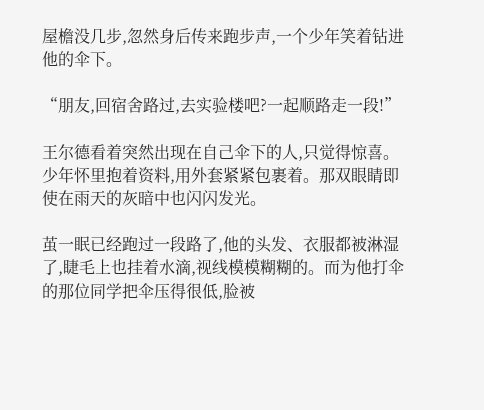屋檐没几步,忽然身后传来跑步声,一个少年笑着钻进他的伞下。

“朋友,回宿舍路过,去实验楼吧?一起顺路走一段!”

王尔德看着突然出现在自己伞下的人,只觉得惊喜。少年怀里抱着资料,用外套紧紧包裹着。那双眼睛即使在雨天的灰暗中也闪闪发光。

茧一眠已经跑过一段路了,他的头发、衣服都被淋湿了,睫毛上也挂着水滴,视线模模糊糊的。而为他打伞的那位同学把伞压得很低,脸被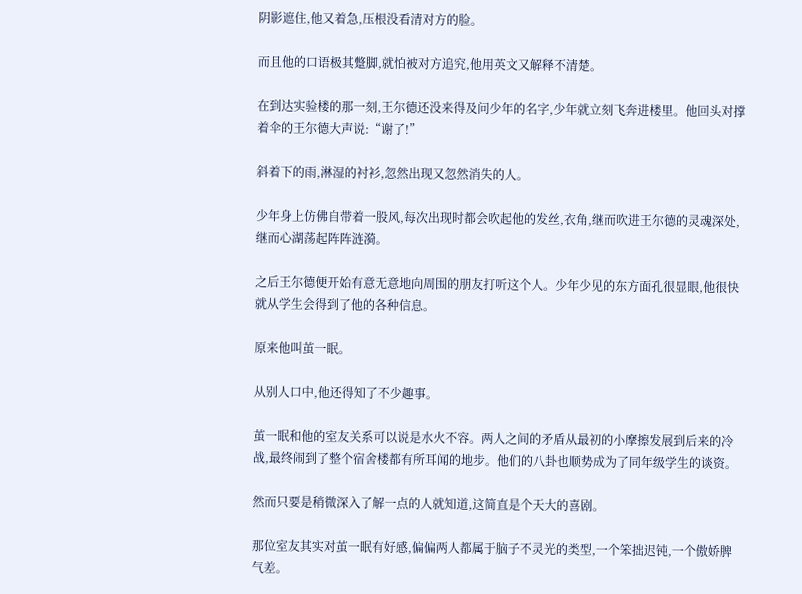阴影遮住,他又着急,压根没看清对方的脸。

而且他的口语极其蹩脚,就怕被对方追究,他用英文又解释不清楚。

在到达实验楼的那一刻,王尔德还没来得及问少年的名字,少年就立刻飞奔进楼里。他回头对撑着伞的王尔德大声说:“谢了!”

斜着下的雨,淋湿的衬衫,忽然出现又忽然消失的人。

少年身上仿佛自带着一股风,每次出现时都会吹起他的发丝,衣角,继而吹进王尔德的灵魂深处,继而心湖荡起阵阵涟漪。

之后王尔德便开始有意无意地向周围的朋友打听这个人。少年少见的东方面孔很显眼,他很快就从学生会得到了他的各种信息。

原来他叫茧一眠。

从别人口中,他还得知了不少趣事。

茧一眠和他的室友关系可以说是水火不容。两人之间的矛盾从最初的小摩擦发展到后来的冷战,最终闹到了整个宿舍楼都有所耳闻的地步。他们的八卦也顺势成为了同年级学生的谈资。

然而只要是稍微深入了解一点的人就知道,这简直是个天大的喜剧。

那位室友其实对茧一眠有好感,偏偏两人都属于脑子不灵光的类型,一个笨拙迟钝,一个傲娇脾气差。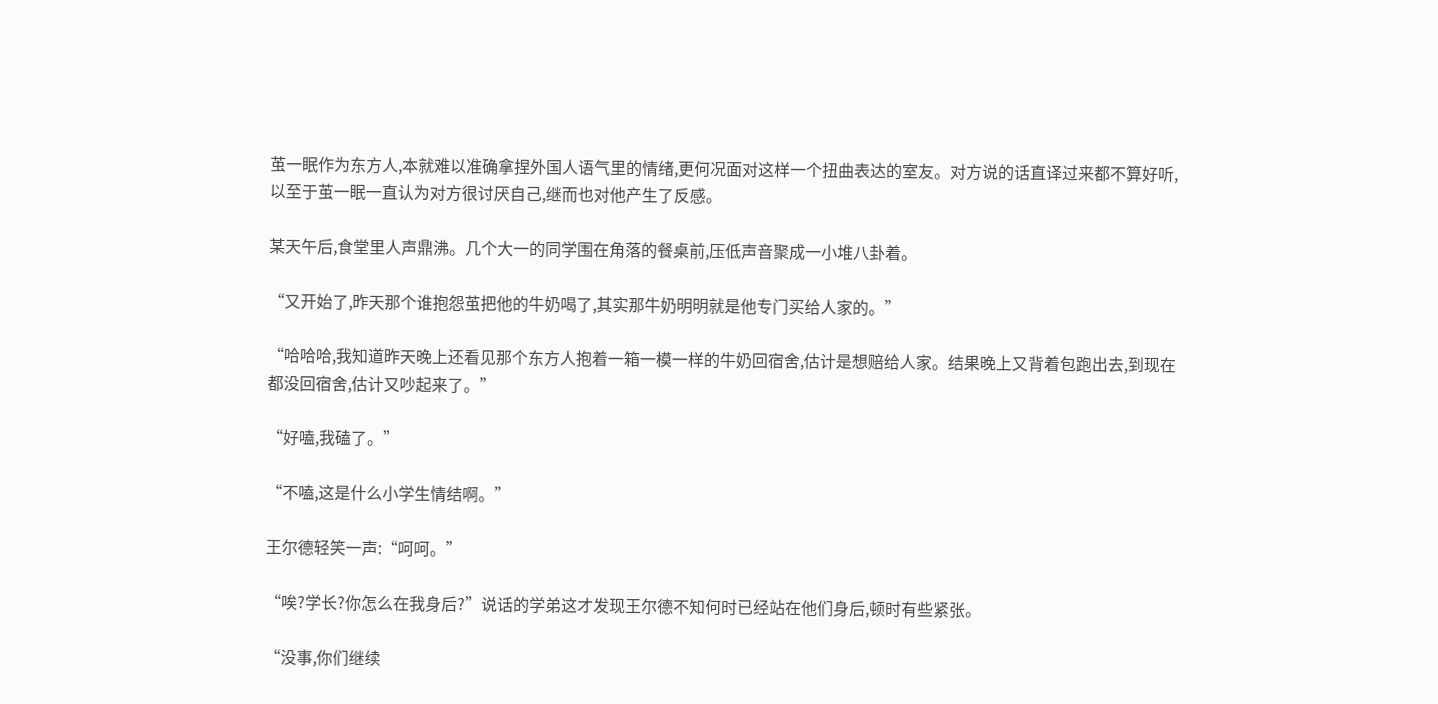茧一眠作为东方人,本就难以准确拿捏外国人语气里的情绪,更何况面对这样一个扭曲表达的室友。对方说的话直译过来都不算好听,以至于茧一眠一直认为对方很讨厌自己,继而也对他产生了反感。

某天午后,食堂里人声鼎沸。几个大一的同学围在角落的餐桌前,压低声音聚成一小堆八卦着。

“又开始了,昨天那个谁抱怨茧把他的牛奶喝了,其实那牛奶明明就是他专门买给人家的。”

“哈哈哈,我知道昨天晚上还看见那个东方人抱着一箱一模一样的牛奶回宿舍,估计是想赔给人家。结果晚上又背着包跑出去,到现在都没回宿舍,估计又吵起来了。”

“好嗑,我磕了。”

“不嗑,这是什么小学生情结啊。”

王尔德轻笑一声:“呵呵。”

“唉?学长?你怎么在我身后?”说话的学弟这才发现王尔德不知何时已经站在他们身后,顿时有些紧张。

“没事,你们继续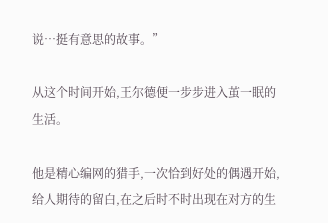说…挺有意思的故事。”

从这个时间开始,王尔德便一步步进入茧一眠的生活。

他是精心编网的猎手,一次恰到好处的偶遇开始,给人期待的留白,在之后时不时出现在对方的生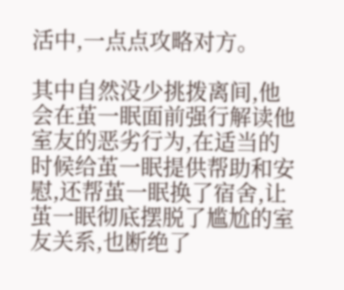活中,一点点攻略对方。

其中自然没少挑拨离间,他会在茧一眠面前强行解读他室友的恶劣行为,在适当的时候给茧一眠提供帮助和安慰,还帮茧一眠换了宿舍,让茧一眠彻底摆脱了尴尬的室友关系,也断绝了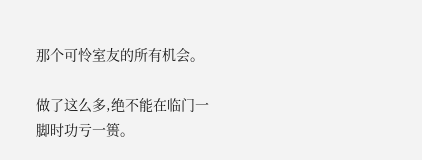那个可怜室友的所有机会。

做了这么多,绝不能在临门一脚时功亏一篑。